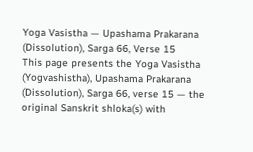Yoga Vasistha — Upashama Prakarana (Dissolution), Sarga 66, Verse 15
This page presents the Yoga Vasistha (Yogvashistha), Upashama Prakarana (Dissolution), Sarga 66, verse 15 — the original Sanskrit shloka(s) with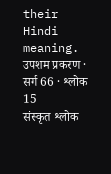their Hindi meaning.
उपशम प्रकरण · सर्ग 66 · श्लोक 15
संस्कृत श्लोक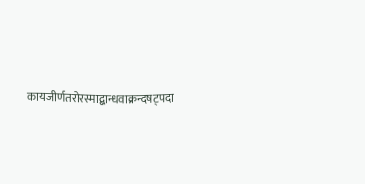कायजीर्णतरोरस्माद्बान्धवाक्रन्दषट्पदा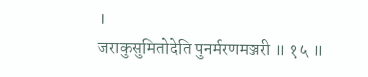।
जराकुसुमितोदेति पुनर्मरणमञ्जरी ॥ १५ ॥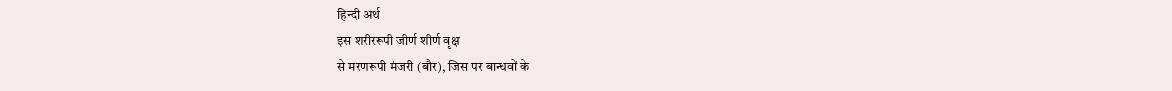हिन्दी अर्थ
इस शरीररूपी जीर्ण शीर्ण वृक्ष
से मरणरूपी मंजरी (बौर), जिस पर बान्धवों के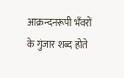आक्रन्दनरूपी भँवरों के गुंजार शब्द होते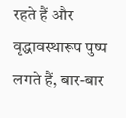रहते हैं और
वृद्धावस्थारूप पुष्प लगते हैं, बार-बार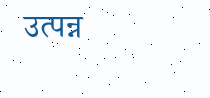उत्पन्न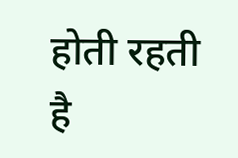होती रहती है